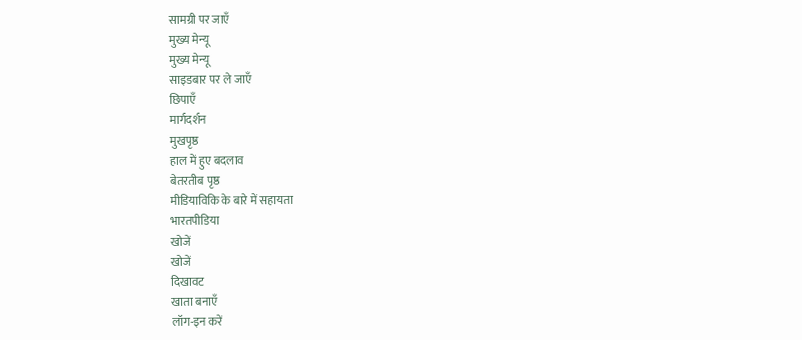सामग्री पर जाएँ
मुख्य मेन्यू
मुख्य मेन्यू
साइडबार पर ले जाएँ
छिपाएँ
मार्गदर्शन
मुखपृष्ठ
हाल में हुए बदलाव
बेतरतीब पृष्ठ
मीडियाविकि के बारे में सहायता
भारतपीडिया
खोजें
खोजें
दिखावट
खाता बनाएँ
लॉग-इन करें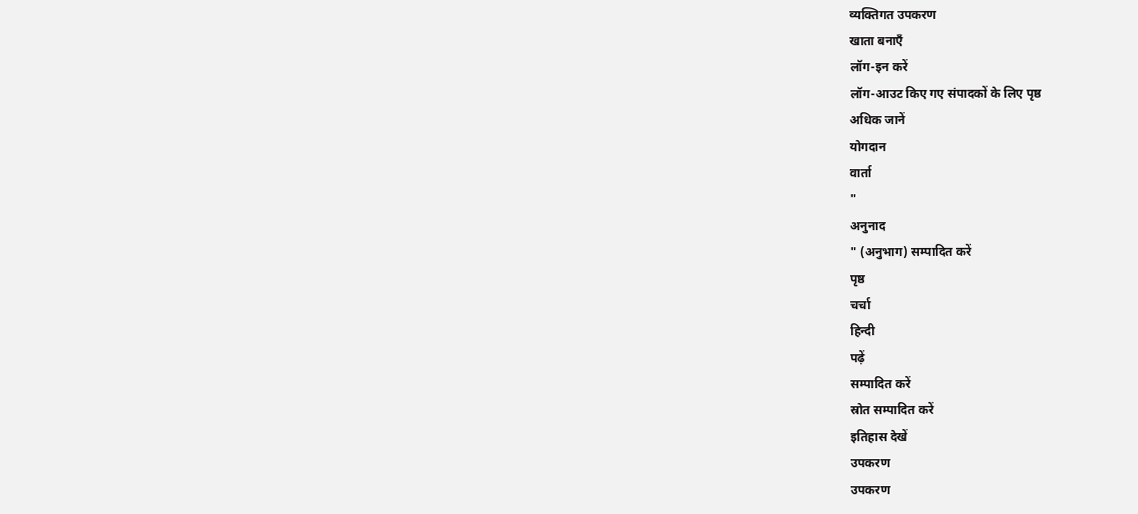व्यक्तिगत उपकरण
खाता बनाएँ
लॉग-इन करें
लॉग-आउट किए गए संपादकों के लिए पृष्ठ
अधिक जानें
योगदान
वार्ता
"
अनुनाद
" (अनुभाग) सम्पादित करें
पृष्ठ
चर्चा
हिन्दी
पढ़ें
सम्पादित करें
स्रोत सम्पादित करें
इतिहास देखें
उपकरण
उपकरण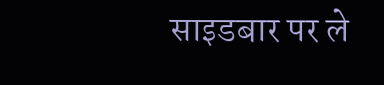साइडबार पर ले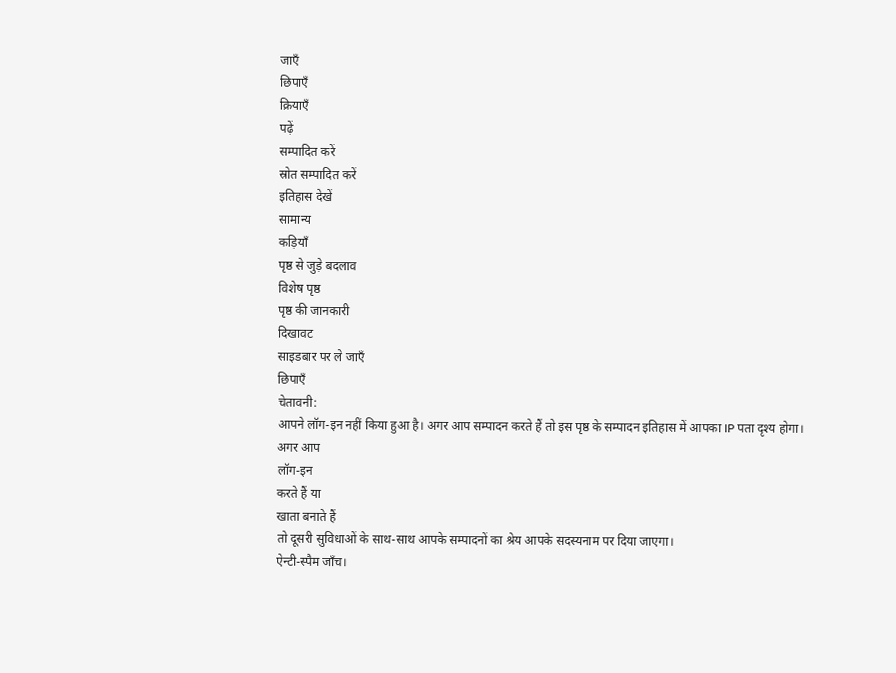जाएँ
छिपाएँ
क्रियाएँ
पढ़ें
सम्पादित करें
स्रोत सम्पादित करें
इतिहास देखें
सामान्य
कड़ियाँ
पृष्ठ से जुड़े बदलाव
विशेष पृष्ठ
पृष्ठ की जानकारी
दिखावट
साइडबार पर ले जाएँ
छिपाएँ
चेतावनी:
आपने लॉग-इन नहीं किया हुआ है। अगर आप सम्पादन करते हैं तो इस पृष्ठ के सम्पादन इतिहास में आपका IP पता दृश्य होगा। अगर आप
लॉग-इन
करते हैं या
खाता बनाते हैं
तो दूसरी सुविधाओं के साथ-साथ आपके सम्पादनों का श्रेय आपके सदस्यनाम पर दिया जाएगा।
ऐन्टी-स्पैम जाँच।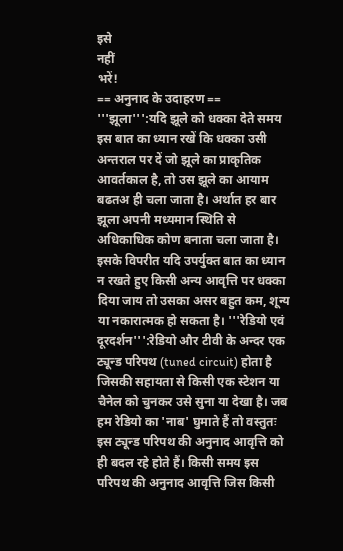इसे
नहीं
भरें!
== अनुनाद के उदाहरण == '''झूला''':यदि झूले को धक्का देते समय इस बात का ध्यान रखें कि धक्का उसी अन्तराल पर दें जो झूले का प्राकृतिक आवर्तकाल है, तो उस झूले का आयाम बढतअ ही चला जाता है। अर्थात हर बार झूला अपनी मध्यमान स्थिति से अधिकाधिक कोण बनाता चला जाता है। इसके विपरीत यदि उपर्युक्त बात का ध्यान न रखते हुए किसी अन्य आवृत्ति पर धक्का दिया जाय तो उसका असर बहुत कम, शून्य या नकारात्मक हो सकता है। '''रेडियो एवं दूरदर्शन''':रेडियो और टीवी के अन्दर एक ट्यून्ड परिपथ (tuned circuit) होता है जिसकी सहायता से किसी एक स्टेशन या चैनेल को चुनकर उसे सुना या देखा है। जब हम रेडियो का 'नाब' घुमाते हैं तो वस्तुतः इस ट्यून्ड परिपथ की अनुनाद आवृत्ति को ही बदल रहे होते हैं। किसी समय इस परिपथ की अनुनाद आवृत्ति जिस किसी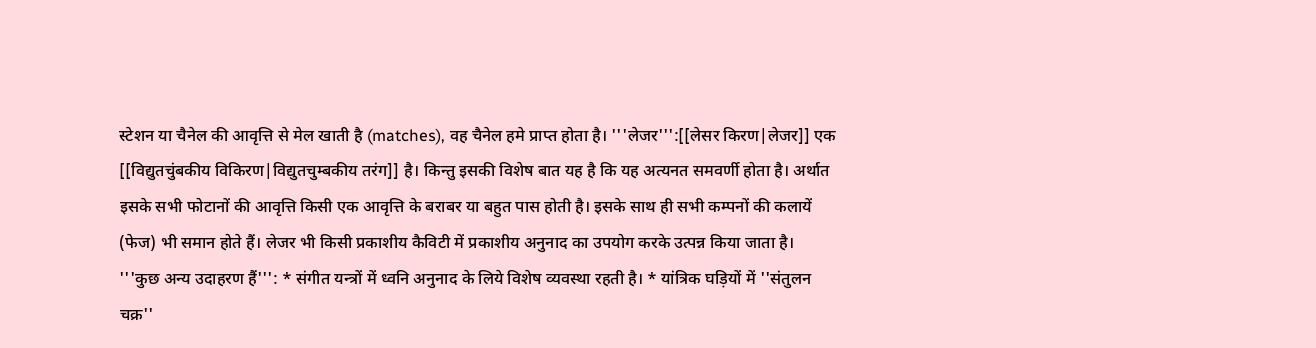स्टेशन या चैनेल की आवृत्ति से मेल खाती है (matches), वह चैनेल हमे प्राप्त होता है। '''लेजर''':[[लेसर किरण|लेजर]] एक [[विद्युतचुंबकीय विकिरण|विद्युतचुम्बकीय तरंग]] है। किन्तु इसकी विशेष बात यह है कि यह अत्यनत समवर्णी होता है। अर्थात इसके सभी फोटानों की आवृत्ति किसी एक आवृत्ति के बराबर या बहुत पास होती है। इसके साथ ही सभी कम्पनों की कलायें (फेज) भी समान होते हैं। लेजर भी किसी प्रकाशीय कैविटी में प्रकाशीय अनुनाद का उपयोग करके उत्पन्न किया जाता है। '''कुछ अन्य उदाहरण हैं''': * संगीत यन्त्रों में ध्वनि अनुनाद के लिये विशेष व्यवस्था रहती है। * यांत्रिक घड़ियों में ''संतुलन चक्र''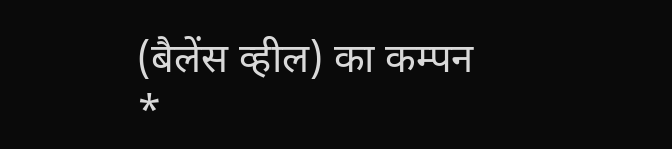(बैलेंस व्हील) का कम्पन *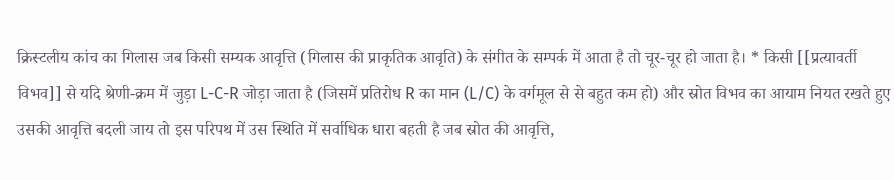क्रिस्टलीय कांच का गिलास जब किसी सम्यक आवृत्ति (गिलास की प्राकृतिक आवृति) के संगीत के सम्पर्क में आता है तो चूर-चूर हो जाता है। * किसी [[प्रत्यावर्ती विभव]] से यदि श्रेणी-क्रम में जुड़ा L-C-R जोड़ा जाता है (जिसमें प्रतिरोध R का मान (L/C) के वर्गमूल से से बहुत कम हो) और स्रोत विभव का आयाम नियत रखते हुए उसकी आवृत्ति बदली जाय तो इस परिपथ में उस स्थिति में सर्वाधिक धारा बहती है जब स्रोत की आवृत्ति,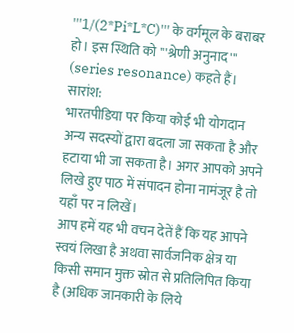'''1/(2*Pi*L*C)''' के वर्गमूल के बराबर हो। इस स्थिति को '''श्रेणी अनुनाद''' (series resonance) कहते हैं।
सारांश:
भारतपीडिया पर किया कोई भी योगदान अन्य सदस्यों द्वारा बदला जा सकता है और हटाया भी जा सकता है। अगर आपको अपने लिखे हुए पाठ में संपादन होना नामंजूर है तो यहाँ पर न लिखें।
आप हमें यह भी वचन देतें हैं कि यह आपने स्वयं लिखा है अथवा सार्वजनिक क्षेत्र या किसी समान मुक्त स्रोत से प्रतिलिपित किया है (अधिक जानकारी के लिये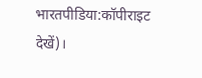भारतपीडिया:कॉपीराइट
देखें)।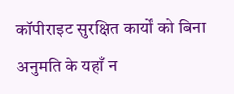कॉपीराइट सुरक्षित कार्यों को बिना अनुमति के यहाँ न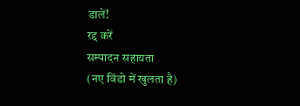डालें!
रद्द करें
सम्पादन सहायता
(नए विंडो में खुलता है)